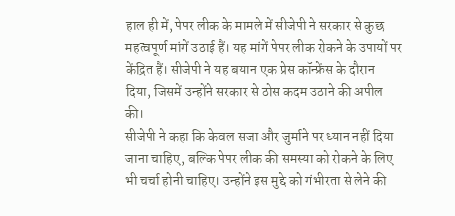हाल ही में, पेपर लीक के मामले में सीजेपी ने सरकार से कुछ महत्वपूर्ण मांगें उठाई हैं। यह मांगें पेपर लीक रोकने के उपायों पर केंद्रित हैं। सीजेपी ने यह बयान एक प्रेस कॉन्फ्रेंस के दौरान दिया, जिसमें उन्होंने सरकार से ठोस कदम उठाने की अपील की।
सीजेपी ने कहा कि केवल सजा और जुर्माने पर ध्यान नहीं दिया जाना चाहिए, बल्कि पेपर लीक की समस्या को रोकने के लिए भी चर्चा होनी चाहिए। उन्होंने इस मुद्दे को गंभीरता से लेने की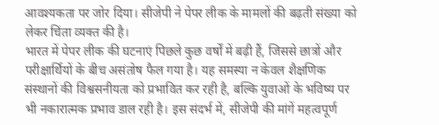आवश्यकता पर जोर दिया। सीजेपी ने पेपर लीक के मामलों की बढ़ती संख्या को लेकर चिंता व्यक्त की है।
भारत में पेपर लीक की घटनाएं पिछले कुछ वर्षों में बढ़ी हैं, जिससे छात्रों और परीक्षार्थियों के बीच असंतोष फैल गया है। यह समस्या न केवल शैक्षणिक संस्थानों की विश्वसनीयता को प्रभावित कर रही है, बल्कि युवाओं के भविष्य पर भी नकारात्मक प्रभाव डाल रही है। इस संदर्भ में, सीजेपी की मांगें महत्वपूर्ण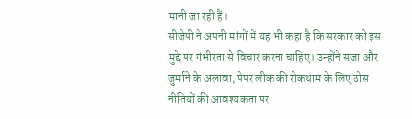मानी जा रही हैं।
सीजेपी ने अपनी मांगों में यह भी कहा है कि सरकार को इस मुद्दे पर गंभीरता से विचार करना चाहिए। उन्होंने सजा और जुर्माने के अलावा, पेपर लीक की रोकथाम के लिए ठोस नीतियों की आवश्यकता पर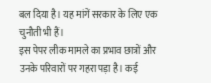बल दिया है। यह मांगें सरकार के लिए एक चुनौती भी हैं।
इस पेपर लीक मामले का प्रभाव छात्रों और उनके परिवारों पर गहरा पड़ा है। कई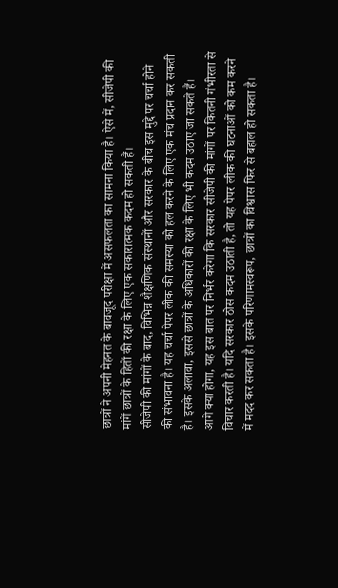छात्रों ने अपनी मेहनत के बावजूद परीक्षा में असफलता का सामना किया है। ऐसे में, सीजेपी की मांगें छात्रों के हितों की रक्षा के लिए एक सकारात्मक कदम हो सकती हैं।
सीजेपी की मांगों के बाद, विभिन्न शैक्षणिक संस्थानों और सरकार के बीच इस मुद्दे पर चर्चा होने की संभावना है। यह चर्चा पेपर लीक की समस्या को हल करने के लिए एक मंच प्रदान कर सकती है। इसके अलावा, इससे छात्रों के अधिकारों की रक्षा के लिए भी कदम उठाए जा सकते हैं।
आगे क्या होगा, यह इस बात पर निर्भर करेगा कि सरकार सीजेपी की मांगों पर कितनी गंभीरता से विचार करती है। यदि सरकार ठोस कदम उठाती है, तो यह पेपर लीक की घटनाओं को कम करने में मदद कर सकता है। इसके परिणामस्वरूप, छात्रों का विश्वास फिर से बहाल हो सकता है।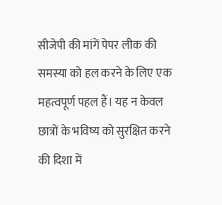सीजेपी की मांगें पेपर लीक की समस्या को हल करने के लिए एक महत्वपूर्ण पहल हैं। यह न केवल छात्रों के भविष्य को सुरक्षित करने की दिशा में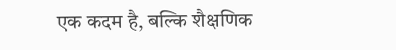एक कदम है, बल्कि शैक्षणिक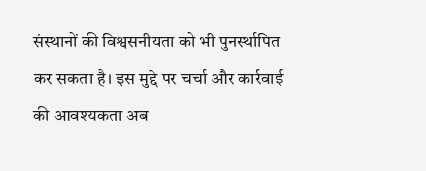संस्थानों की विश्वसनीयता को भी पुनर्स्थापित कर सकता है। इस मुद्दे पर चर्चा और कार्रवाई की आवश्यकता अब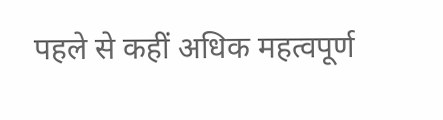पहले से कहीं अधिक महत्वपूर्ण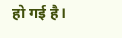हो गई है।